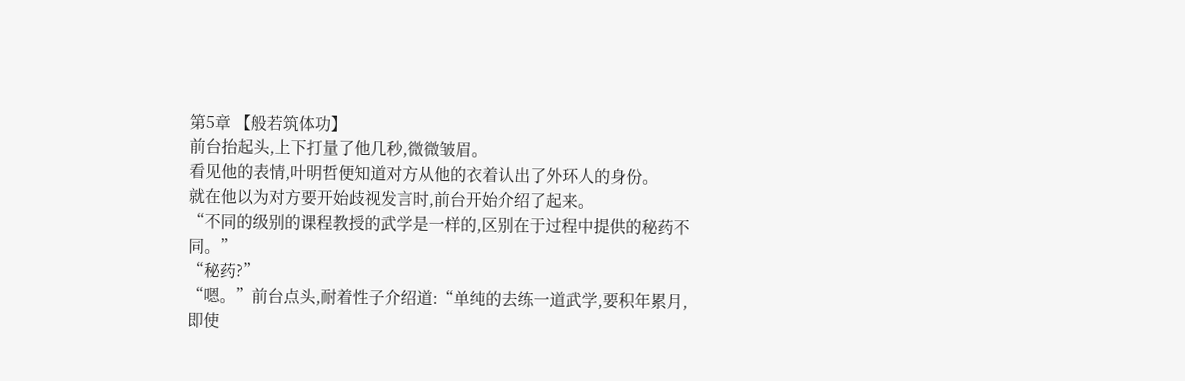第5章 【般若筑体功】
前台抬起头,上下打量了他几秒,微微皱眉。
看见他的表情,叶明哲便知道对方从他的衣着认出了外环人的身份。
就在他以为对方要开始歧视发言时,前台开始介绍了起来。
“不同的级别的课程教授的武学是一样的,区别在于过程中提供的秘药不同。”
“秘药?”
“嗯。”前台点头,耐着性子介绍道:“单纯的去练一道武学,要积年累月,即使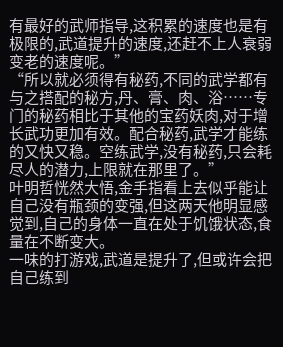有最好的武师指导,这积累的速度也是有极限的,武道提升的速度,还赶不上人衰弱变老的速度呢。”
“所以就必须得有秘药,不同的武学都有与之搭配的秘方,丹、膏、肉、浴……专门的秘药相比于其他的宝药妖肉,对于增长武功更加有效。配合秘药,武学才能练的又快又稳。空练武学,没有秘药,只会耗尽人的潜力,上限就在那里了。”
叶明哲恍然大悟,金手指看上去似乎能让自己没有瓶颈的变强,但这两天他明显感觉到,自己的身体一直在处于饥饿状态,食量在不断变大。
一味的打游戏,武道是提升了,但或许会把自己练到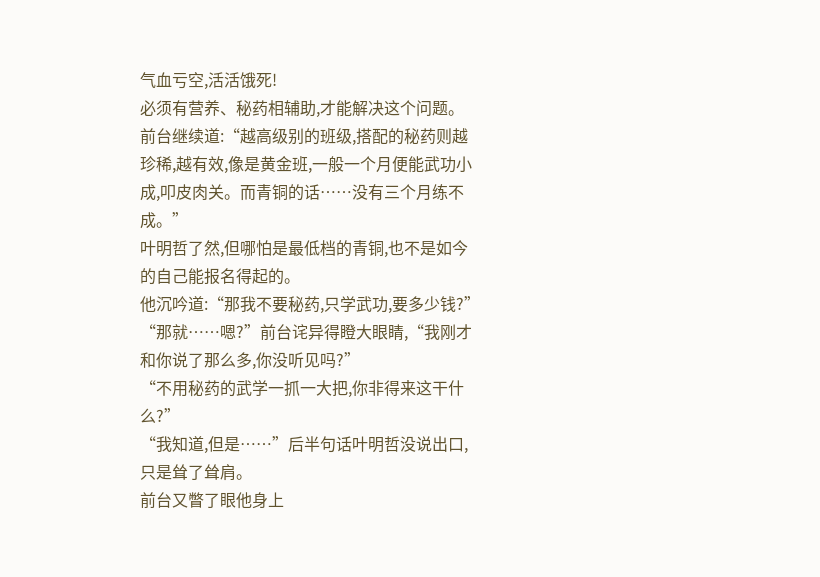气血亏空,活活饿死!
必须有营养、秘药相辅助,才能解决这个问题。
前台继续道:“越高级别的班级,搭配的秘药则越珍稀,越有效,像是黄金班,一般一个月便能武功小成,叩皮肉关。而青铜的话……没有三个月练不成。”
叶明哲了然,但哪怕是最低档的青铜,也不是如今的自己能报名得起的。
他沉吟道:“那我不要秘药,只学武功,要多少钱?”
“那就……嗯?”前台诧异得瞪大眼睛,“我刚才和你说了那么多,你没听见吗?”
“不用秘药的武学一抓一大把,你非得来这干什么?”
“我知道,但是……”后半句话叶明哲没说出口,只是耸了耸肩。
前台又瞥了眼他身上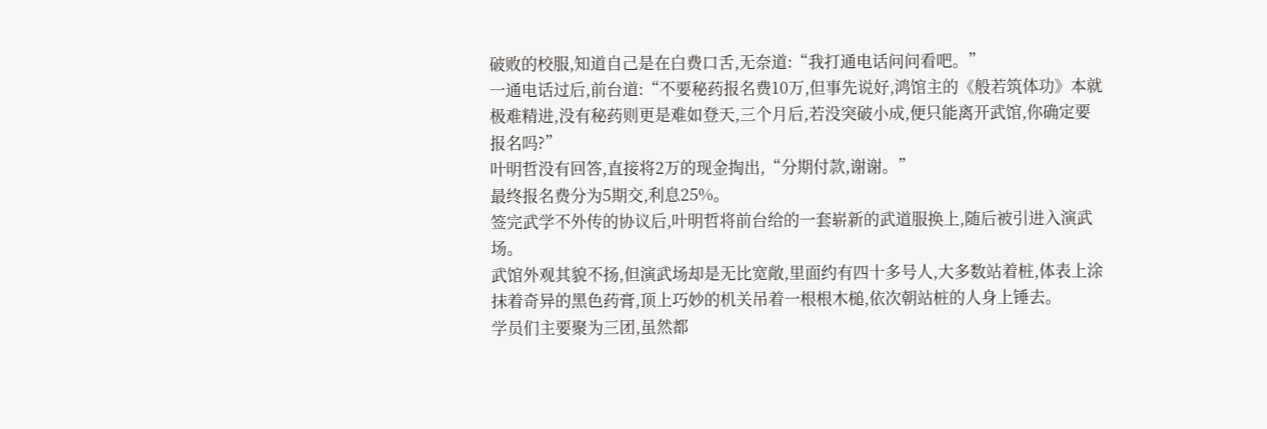破败的校服,知道自己是在白费口舌,无奈道:“我打通电话问问看吧。”
一通电话过后,前台道:“不要秘药报名费10万,但事先说好,鸿馆主的《般若筑体功》本就极难精进,没有秘药则更是难如登天,三个月后,若没突破小成,便只能离开武馆,你确定要报名吗?”
叶明哲没有回答,直接将2万的现金掏出,“分期付款,谢谢。”
最终报名费分为5期交,利息25%。
签完武学不外传的协议后,叶明哲将前台给的一套崭新的武道服换上,随后被引进入演武场。
武馆外观其貌不扬,但演武场却是无比宽敞,里面约有四十多号人,大多数站着桩,体表上涂抹着奇异的黑色药膏,顶上巧妙的机关吊着一根根木槌,依次朝站桩的人身上锤去。
学员们主要聚为三团,虽然都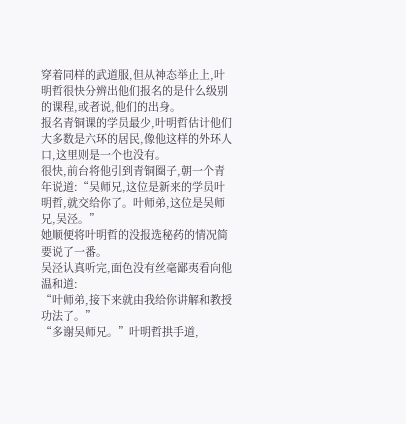穿着同样的武道服,但从神态举止上,叶明哲很快分辨出他们报名的是什么级别的课程,或者说,他们的出身。
报名青铜课的学员最少,叶明哲估计他们大多数是六环的居民,像他这样的外环人口,这里则是一个也没有。
很快,前台将他引到青铜圈子,朝一个青年说道:“吴师兄,这位是新来的学员叶明哲,就交给你了。叶师弟,这位是吴师兄,吴泾。”
她顺便将叶明哲的没报选秘药的情况简要说了一番。
吴泾认真听完,面色没有丝毫鄙夷看向他温和道:
“叶师弟,接下来就由我给你讲解和教授功法了。”
“多谢吴师兄。”叶明哲拱手道,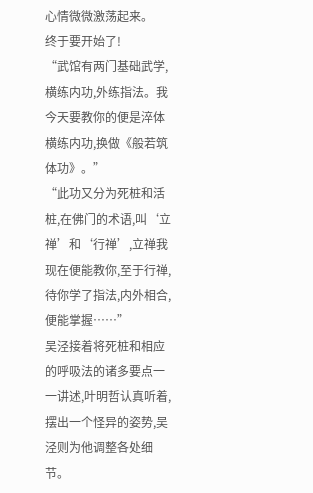心情微微激荡起来。
终于要开始了!
“武馆有两门基础武学,横练内功,外练指法。我今天要教你的便是淬体横练内功,换做《般若筑体功》。”
“此功又分为死桩和活桩,在佛门的术语,叫‘立禅’和‘行禅’,立禅我现在便能教你,至于行禅,待你学了指法,内外相合,便能掌握……”
吴泾接着将死桩和相应的呼吸法的诸多要点一一讲述,叶明哲认真听着,摆出一个怪异的姿势,吴泾则为他调整各处细节。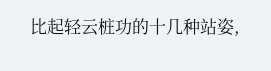比起轻云桩功的十几种站姿,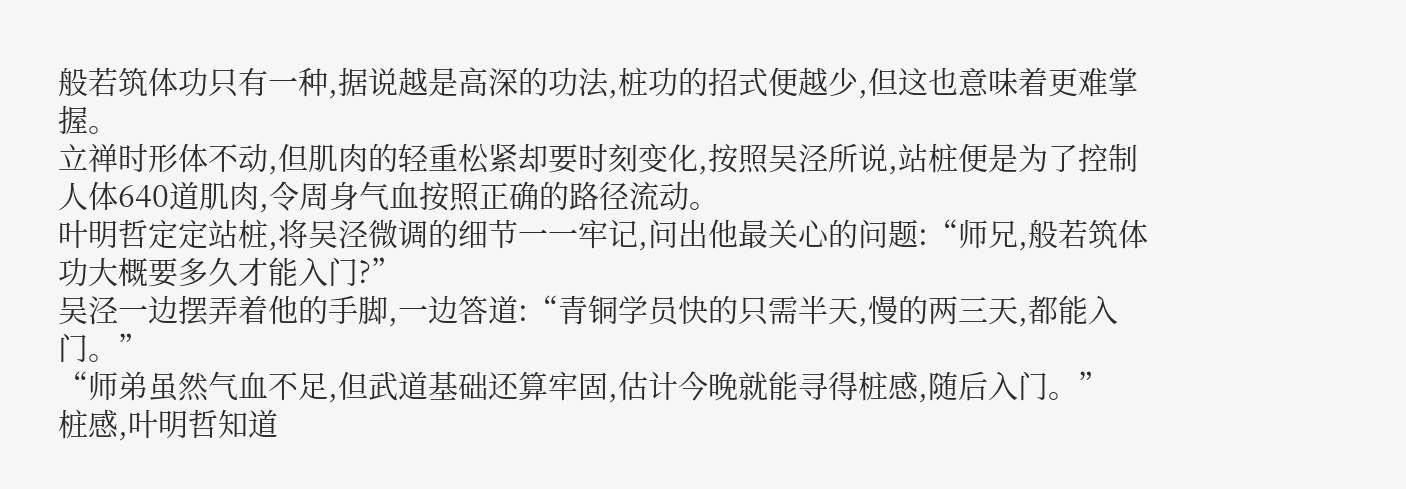般若筑体功只有一种,据说越是高深的功法,桩功的招式便越少,但这也意味着更难掌握。
立禅时形体不动,但肌肉的轻重松紧却要时刻变化,按照吴泾所说,站桩便是为了控制人体640道肌肉,令周身气血按照正确的路径流动。
叶明哲定定站桩,将吴泾微调的细节一一牢记,问出他最关心的问题:“师兄,般若筑体功大概要多久才能入门?”
吴泾一边摆弄着他的手脚,一边答道:“青铜学员快的只需半天,慢的两三天,都能入门。”
“师弟虽然气血不足,但武道基础还算牢固,估计今晚就能寻得桩感,随后入门。”
桩感,叶明哲知道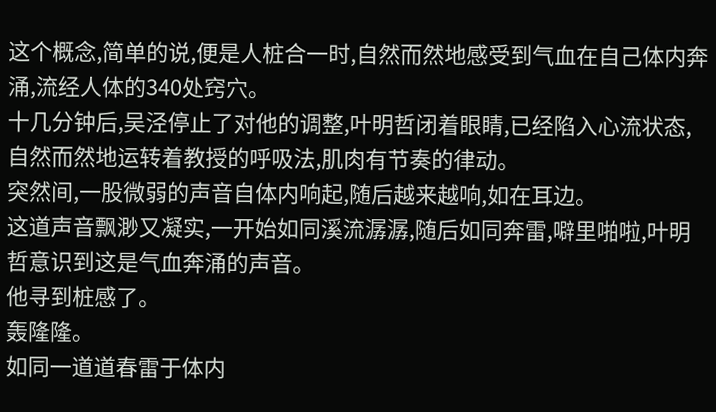这个概念,简单的说,便是人桩合一时,自然而然地感受到气血在自己体内奔涌,流经人体的340处窍穴。
十几分钟后,吴泾停止了对他的调整,叶明哲闭着眼睛,已经陷入心流状态,自然而然地运转着教授的呼吸法,肌肉有节奏的律动。
突然间,一股微弱的声音自体内响起,随后越来越响,如在耳边。
这道声音飘渺又凝实,一开始如同溪流潺潺,随后如同奔雷,噼里啪啦,叶明哲意识到这是气血奔涌的声音。
他寻到桩感了。
轰隆隆。
如同一道道春雷于体内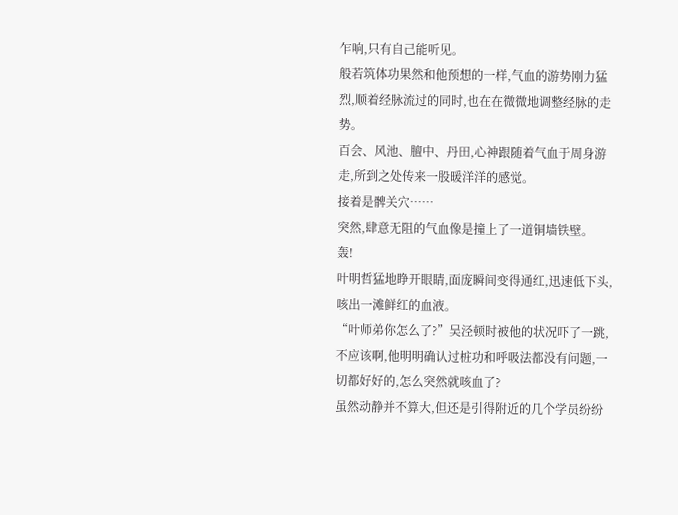乍响,只有自己能听见。
般若筑体功果然和他预想的一样,气血的游势刚力猛烈,顺着经脉流过的同时,也在在微微地调整经脉的走势。
百会、风池、膻中、丹田,心神跟随着气血于周身游走,所到之处传来一股暖洋洋的感觉。
接着是髀关穴……
突然,肆意无阻的气血像是撞上了一道铜墙铁壁。
轰!
叶明哲猛地睁开眼睛,面庞瞬间变得通红,迅速低下头,咳出一滩鲜红的血液。
“叶师弟你怎么了?”吴泾顿时被他的状况吓了一跳,不应该啊,他明明确认过桩功和呼吸法都没有问题,一切都好好的,怎么突然就咳血了?
虽然动静并不算大,但还是引得附近的几个学员纷纷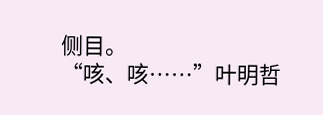侧目。
“咳、咳……”叶明哲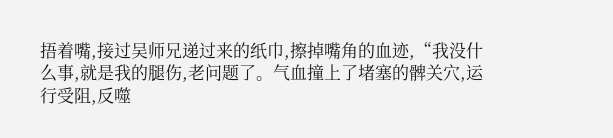捂着嘴,接过吴师兄递过来的纸巾,擦掉嘴角的血迹,“我没什么事,就是我的腿伤,老问题了。气血撞上了堵塞的髀关穴,运行受阻,反噬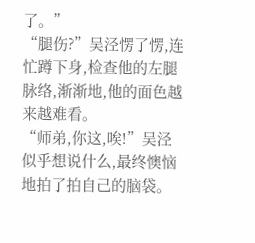了。”
“腿伤?”吴泾愣了愣,连忙蹲下身,检查他的左腿脉络,渐渐地,他的面色越来越难看。
“师弟,你这,唉!”吴泾似乎想说什么,最终懊恼地拍了拍自己的脑袋。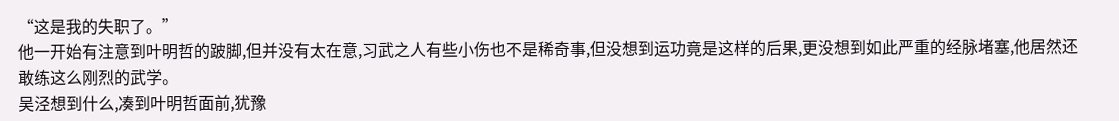“这是我的失职了。”
他一开始有注意到叶明哲的跛脚,但并没有太在意,习武之人有些小伤也不是稀奇事,但没想到运功竟是这样的后果,更没想到如此严重的经脉堵塞,他居然还敢练这么刚烈的武学。
吴泾想到什么,凑到叶明哲面前,犹豫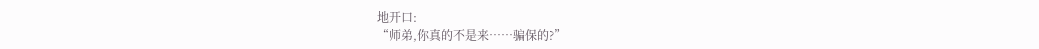地开口:
“师弟,你真的不是来……骗保的?”